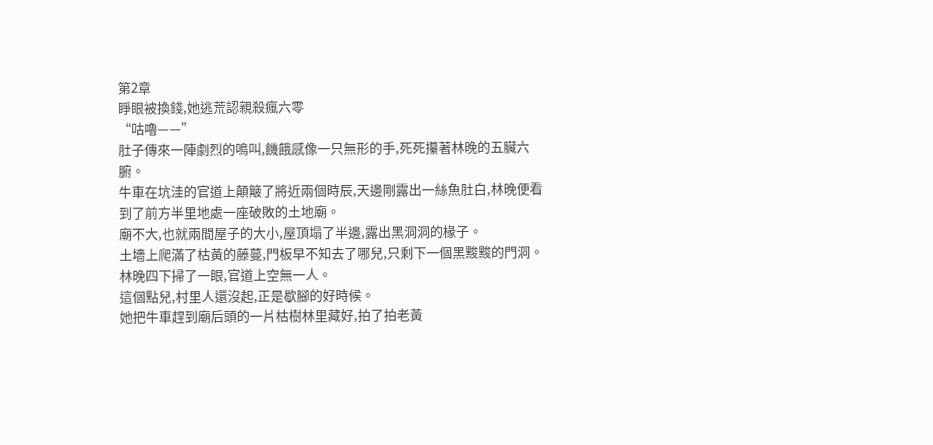第2章
睜眼被換錢,她逃荒認親殺瘋六零
“咕嚕——”
肚子傳來一陣劇烈的鳴叫,饑餓感像一只無形的手,死死攥著林晚的五臟六腑。
牛車在坑洼的官道上顛簸了將近兩個時辰,天邊剛露出一絲魚肚白,林晚便看到了前方半里地處一座破敗的土地廟。
廟不大,也就兩間屋子的大小,屋頂塌了半邊,露出黑洞洞的椽子。
土墻上爬滿了枯黃的藤蔓,門板早不知去了哪兒,只剩下一個黑黢黢的門洞。
林晚四下掃了一眼,官道上空無一人。
這個點兒,村里人還沒起,正是歇腳的好時候。
她把牛車趕到廟后頭的一片枯樹林里藏好,拍了拍老黃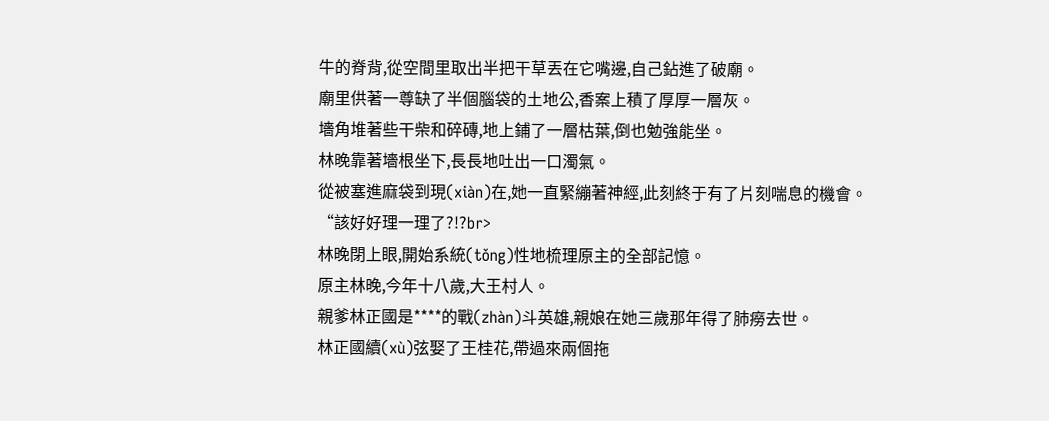牛的脊背,從空間里取出半把干草丟在它嘴邊,自己鉆進了破廟。
廟里供著一尊缺了半個腦袋的土地公,香案上積了厚厚一層灰。
墻角堆著些干柴和碎磚,地上鋪了一層枯葉,倒也勉強能坐。
林晚靠著墻根坐下,長長地吐出一口濁氣。
從被塞進麻袋到現(xiàn)在,她一直緊繃著神經,此刻終于有了片刻喘息的機會。
“該好好理一理了?!?br>
林晚閉上眼,開始系統(tǒng)性地梳理原主的全部記憶。
原主林晚,今年十八歲,大王村人。
親爹林正國是****的戰(zhàn)斗英雄,親娘在她三歲那年得了肺癆去世。
林正國續(xù)弦娶了王桂花,帶過來兩個拖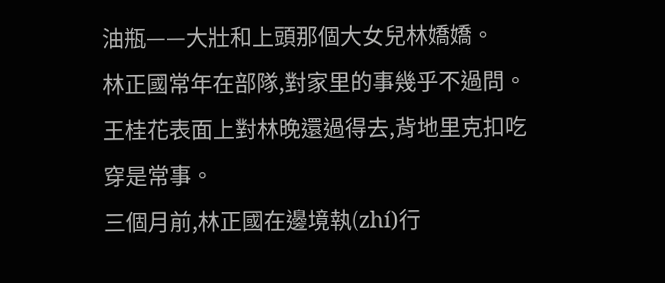油瓶——大壯和上頭那個大女兒林嬌嬌。
林正國常年在部隊,對家里的事幾乎不過問。
王桂花表面上對林晚還過得去,背地里克扣吃穿是常事。
三個月前,林正國在邊境執(zhí)行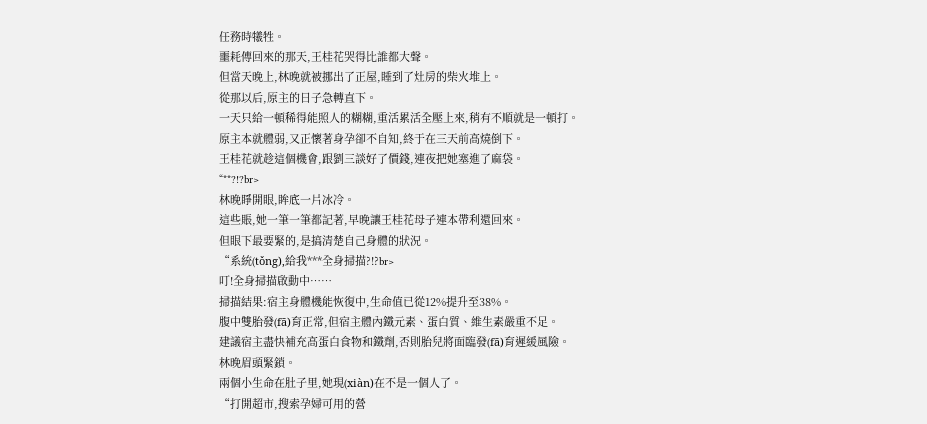任務時犧牲。
噩耗傳回來的那天,王桂花哭得比誰都大聲。
但當天晚上,林晚就被挪出了正屋,睡到了灶房的柴火堆上。
從那以后,原主的日子急轉直下。
一天只給一頓稀得能照人的糊糊,重活累活全壓上來,稍有不順就是一頓打。
原主本就體弱,又正懷著身孕卻不自知,終于在三天前高燒倒下。
王桂花就趁這個機會,跟劉三談好了價錢,連夜把她塞進了麻袋。
“**?!?br>
林晚睜開眼,眸底一片冰冷。
這些賬,她一筆一筆都記著,早晚讓王桂花母子連本帶利還回來。
但眼下最要緊的,是搞清楚自己身體的狀況。
“系統(tǒng),給我***全身掃描?!?br>
叮!全身掃描啟動中……
掃描結果:宿主身體機能恢復中,生命值已從12%提升至38%。
腹中雙胎發(fā)育正常,但宿主體內鐵元素、蛋白質、維生素嚴重不足。
建議宿主盡快補充高蛋白食物和鐵劑,否則胎兒將面臨發(fā)育遲緩風險。
林晚眉頭緊鎖。
兩個小生命在肚子里,她現(xiàn)在不是一個人了。
“打開超市,搜索孕婦可用的營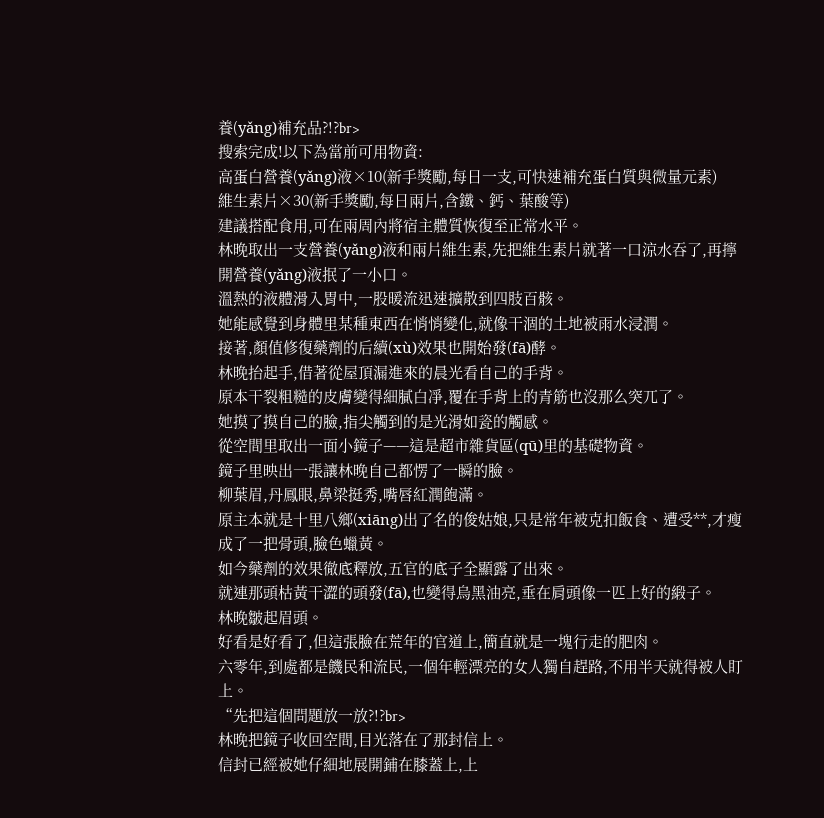養(yǎng)補充品?!?br>
搜索完成!以下為當前可用物資:
高蛋白營養(yǎng)液×10(新手獎勵,每日一支,可快速補充蛋白質與微量元素)
維生素片×30(新手獎勵,每日兩片,含鐵、鈣、葉酸等)
建議搭配食用,可在兩周內將宿主體質恢復至正常水平。
林晚取出一支營養(yǎng)液和兩片維生素,先把維生素片就著一口涼水吞了,再擰開營養(yǎng)液抿了一小口。
溫熱的液體滑入胃中,一股暖流迅速擴散到四肢百骸。
她能感覺到身體里某種東西在悄悄變化,就像干涸的土地被雨水浸潤。
接著,顏值修復藥劑的后續(xù)效果也開始發(fā)酵。
林晚抬起手,借著從屋頂漏進來的晨光看自己的手背。
原本干裂粗糙的皮膚變得細膩白凈,覆在手背上的青筋也沒那么突兀了。
她摸了摸自己的臉,指尖觸到的是光滑如瓷的觸感。
從空間里取出一面小鏡子——這是超市雜貨區(qū)里的基礎物資。
鏡子里映出一張讓林晚自己都愣了一瞬的臉。
柳葉眉,丹鳳眼,鼻梁挺秀,嘴唇紅潤飽滿。
原主本就是十里八鄉(xiāng)出了名的俊姑娘,只是常年被克扣飯食、遭受**,才瘦成了一把骨頭,臉色蠟黃。
如今藥劑的效果徹底釋放,五官的底子全顯露了出來。
就連那頭枯黃干澀的頭發(fā),也變得烏黑油亮,垂在肩頭像一匹上好的緞子。
林晚皺起眉頭。
好看是好看了,但這張臉在荒年的官道上,簡直就是一塊行走的肥肉。
六零年,到處都是饑民和流民,一個年輕漂亮的女人獨自趕路,不用半天就得被人盯上。
“先把這個問題放一放?!?br>
林晚把鏡子收回空間,目光落在了那封信上。
信封已經被她仔細地展開鋪在膝蓋上,上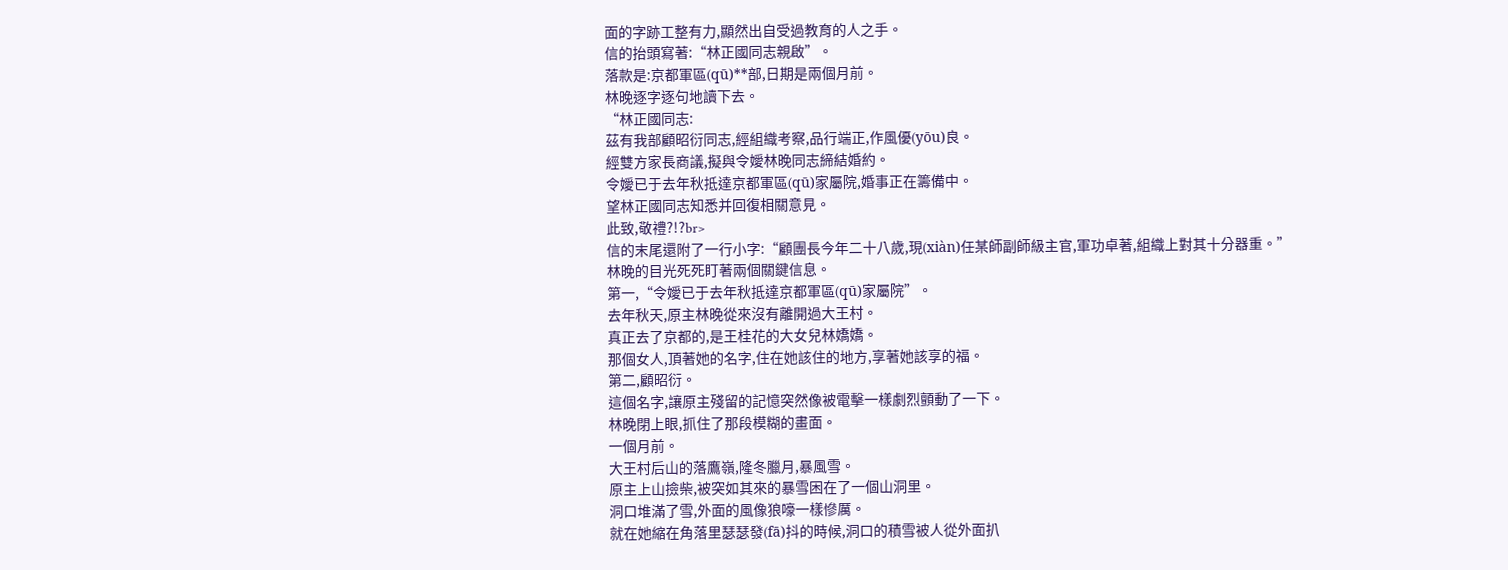面的字跡工整有力,顯然出自受過教育的人之手。
信的抬頭寫著:“林正國同志親啟”。
落款是:京都軍區(qū)**部,日期是兩個月前。
林晚逐字逐句地讀下去。
“林正國同志:
茲有我部顧昭衍同志,經組織考察,品行端正,作風優(yōu)良。
經雙方家長商議,擬與令嬡林晚同志締結婚約。
令嬡已于去年秋抵達京都軍區(qū)家屬院,婚事正在籌備中。
望林正國同志知悉并回復相關意見。
此致,敬禮?!?br>
信的末尾還附了一行小字:“顧團長今年二十八歲,現(xiàn)任某師副師級主官,軍功卓著,組織上對其十分器重。”
林晚的目光死死盯著兩個關鍵信息。
第一,“令嬡已于去年秋抵達京都軍區(qū)家屬院”。
去年秋天,原主林晚從來沒有離開過大王村。
真正去了京都的,是王桂花的大女兒林嬌嬌。
那個女人,頂著她的名字,住在她該住的地方,享著她該享的福。
第二,顧昭衍。
這個名字,讓原主殘留的記憶突然像被電擊一樣劇烈顫動了一下。
林晚閉上眼,抓住了那段模糊的畫面。
一個月前。
大王村后山的落鷹嶺,隆冬臘月,暴風雪。
原主上山撿柴,被突如其來的暴雪困在了一個山洞里。
洞口堆滿了雪,外面的風像狼嚎一樣慘厲。
就在她縮在角落里瑟瑟發(fā)抖的時候,洞口的積雪被人從外面扒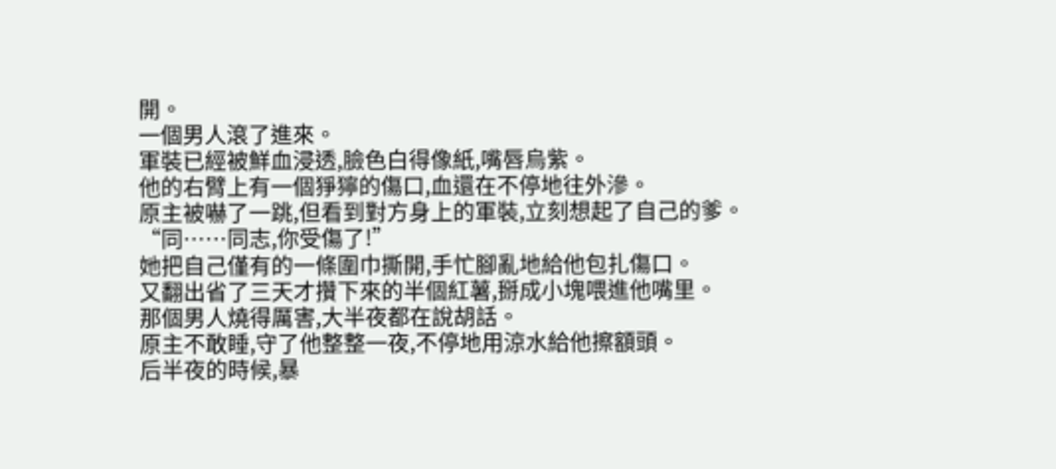開。
一個男人滾了進來。
軍裝已經被鮮血浸透,臉色白得像紙,嘴唇烏紫。
他的右臂上有一個猙獰的傷口,血還在不停地往外滲。
原主被嚇了一跳,但看到對方身上的軍裝,立刻想起了自己的爹。
“同……同志,你受傷了!”
她把自己僅有的一條圍巾撕開,手忙腳亂地給他包扎傷口。
又翻出省了三天才攢下來的半個紅薯,掰成小塊喂進他嘴里。
那個男人燒得厲害,大半夜都在說胡話。
原主不敢睡,守了他整整一夜,不停地用涼水給他擦額頭。
后半夜的時候,暴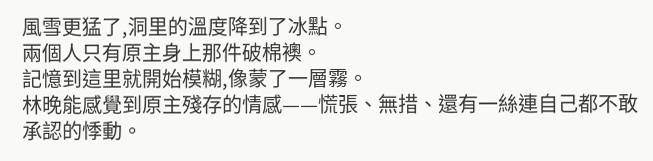風雪更猛了,洞里的溫度降到了冰點。
兩個人只有原主身上那件破棉襖。
記憶到這里就開始模糊,像蒙了一層霧。
林晚能感覺到原主殘存的情感——慌張、無措、還有一絲連自己都不敢承認的悸動。